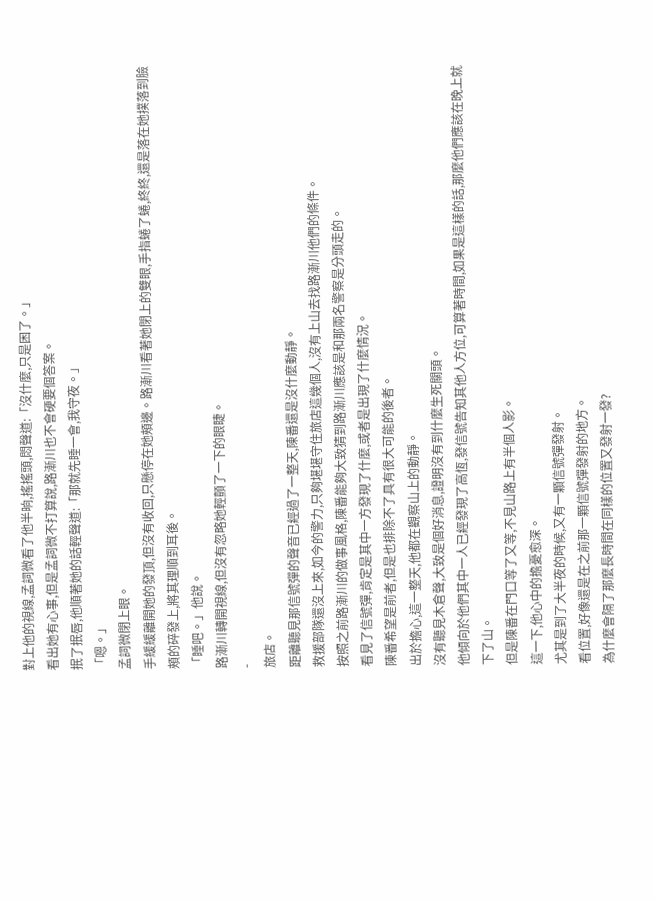對上他的視線,孟詞微看了他半晌,搖搖頭,悶聲道:「沒什麼,只是困了。」
看出她有心事,但是孟詞微不打算說,路漸川也不會硬要個答案。
抿了抿唇,他順著她的話輕聲道:「那就先睡一會,我守夜。」
「嗯。」
孟詞微閉上眼。
手緩緩離開她的發頂,但沒有收回,只懸停在她頰邊。路漸川看著她閉上的雙眼,手指蜷了蜷,終終,還是落在她撲落到臉頰的碎發上,將其理順到耳後。
「睡吧。」他說。
路漸川轉開視線,但沒有忽略她輕顫了一下的眼睫。
-
旅店。
距離聽見那信號彈的聲音已經過了一整天,陳番還是沒什麼動靜。
救援部隊還沒上來,如今的警力,只夠堪堪守住旅店這幾個人,沒有上山去找路漸川他們的條件。
按照之前路漸川的做事風格,陳番能夠大致猜到路漸川應該是和那兩名警察是分頭走的。
看見了信號彈,肯定是其中一方發現了什麼,或者是出現了什麼情況。
陳番希望是前者,但是也排除不了具有很大可能的後者。
出於擔心,這一整天,他都在觀察山上的動靜。
沒有聽見木倉聲,大致是個好消息,證明沒有到什麼生死關頭。
他傾向於他們其中一人已經發現了高恆,發信號告知其他人方位,可算著時間,如果是這樣的話,那麼他們應該在晚上就下了山。
但是陳番在門口等了又等,不見山路上有半個人影。
這一下,他心中的擔憂愈深。
尤其是到了大半夜的時候,又有一顆信號彈發射。
看位置,好像還是在之前那一顆信號彈發射的地方。
為什麼會隔了那麼長時間在同樣的位置又發射一發?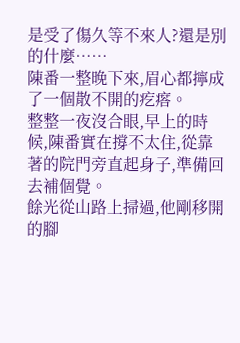是受了傷久等不來人?還是別的什麼……
陳番一整晚下來,眉心都擰成了一個散不開的疙瘩。
整整一夜沒合眼,早上的時候,陳番實在撐不太住,從靠著的院門旁直起身子,準備回去補個覺。
餘光從山路上掃過,他剛移開的腳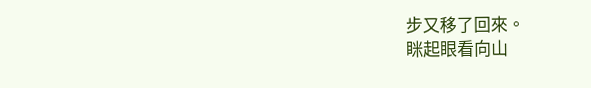步又移了回來。
眯起眼看向山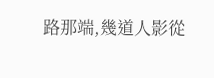路那端,幾道人影從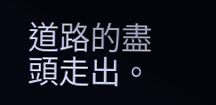道路的盡頭走出。